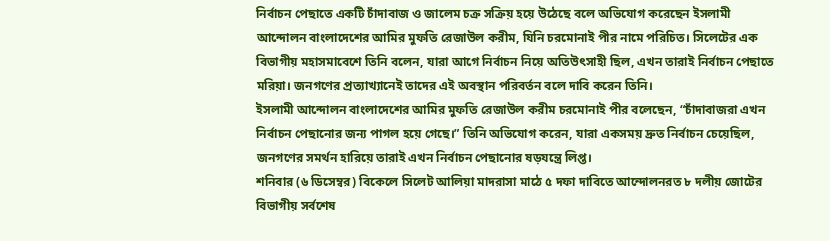নির্বাচন পেছাতে একটি চাঁদাবাজ ও জালেম চক্র সক্রিয় হয়ে উঠেছে বলে অভিযোগ করেছেন ইসলামী আন্দোলন বাংলাদেশের আমির মুফতি রেজাউল করীম, যিনি চরমোনাই পীর নামে পরিচিত। সিলেটের এক বিভাগীয় মহাসমাবেশে তিনি বলেন, যারা আগে নির্বাচন নিয়ে অতিউৎসাহী ছিল, এখন তারাই নির্বাচন পেছাতে মরিয়া। জনগণের প্রত্যাখ্যানেই তাদের এই অবস্থান পরিবর্তন বলে দাবি করেন তিনি।
ইসলামী আন্দোলন বাংলাদেশের আমির মুফতি রেজাউল করীম চরমোনাই পীর বলেছেন, “চাঁদাবাজরা এখন নির্বাচন পেছানোর জন্য পাগল হয়ে গেছে।” তিনি অভিযোগ করেন, যারা একসময় দ্রুত নির্বাচন চেয়েছিল, জনগণের সমর্থন হারিয়ে তারাই এখন নির্বাচন পেছানোর ষড়যন্ত্রে লিপ্ত।
শনিবার (৬ ডিসেম্বর) বিকেলে সিলেট আলিয়া মাদরাসা মাঠে ৫ দফা দাবিতে আন্দোলনরত ৮ দলীয় জোটের বিভাগীয় সর্বশেষ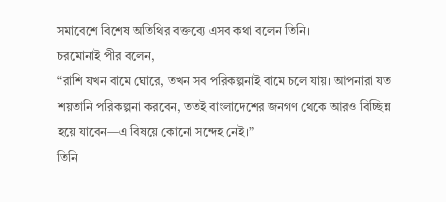সমাবেশে বিশেষ অতিথির বক্তব্যে এসব কথা বলেন তিনি।
চরমোনাই পীর বলেন,
“রাশি যখন বামে ঘোরে, তখন সব পরিকল্পনাই বামে চলে যায়। আপনারা যত শয়তানি পরিকল্পনা করবেন, ততই বাংলাদেশের জনগণ থেকে আরও বিচ্ছিন্ন হয়ে যাবেন—এ বিষয়ে কোনো সন্দেহ নেই।”
তিনি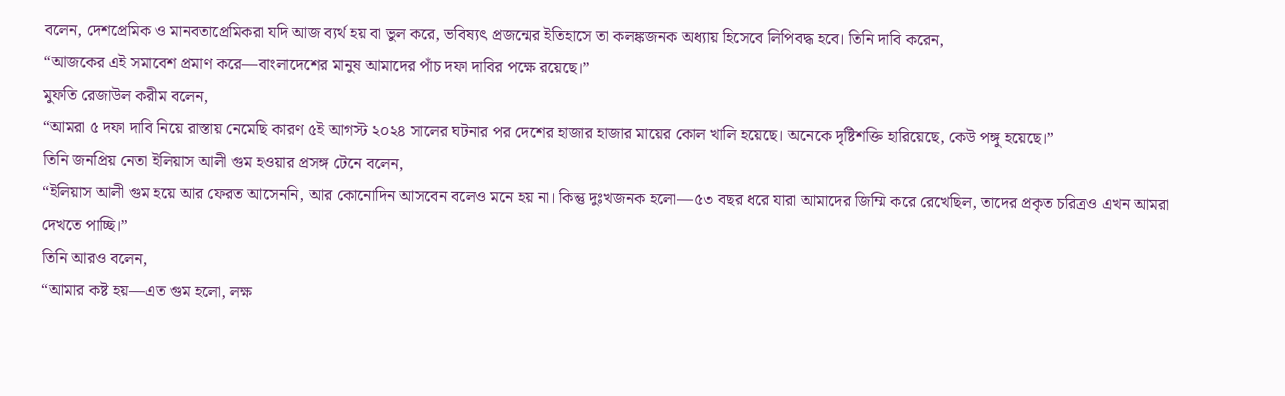বলেন, দেশপ্রেমিক ও মানবতাপ্রেমিকরা যদি আজ ব্যর্থ হয় বা ভুল করে, ভবিষ্যৎ প্রজন্মের ইতিহাসে তা কলঙ্কজনক অধ্যায় হিসেবে লিপিবদ্ধ হবে। তিনি দাবি করেন,
“আজকের এই সমাবেশ প্রমাণ করে—বাংলাদেশের মানুষ আমাদের পাঁচ দফা দাবির পক্ষে রয়েছে।”
মুফতি রেজাউল করীম বলেন,
“আমরা ৫ দফা দাবি নিয়ে রাস্তায় নেমেছি কারণ ৫ই আগস্ট ২০২৪ সালের ঘটনার পর দেশের হাজার হাজার মায়ের কোল খালি হয়েছে। অনেকে দৃষ্টিশক্তি হারিয়েছে, কেউ পঙ্গু হয়েছে।”
তিনি জনপ্রিয় নেতা ইলিয়াস আলী গুম হওয়ার প্রসঙ্গ টেনে বলেন,
“ইলিয়াস আলী গুম হয়ে আর ফেরত আসেননি, আর কোনোদিন আসবেন বলেও মনে হয় না। কিন্তু দুঃখজনক হলো—৫৩ বছর ধরে যারা আমাদের জিম্মি করে রেখেছিল, তাদের প্রকৃত চরিত্রও এখন আমরা দেখতে পাচ্ছি।”
তিনি আরও বলেন,
“আমার কষ্ট হয়—এত গুম হলো, লক্ষ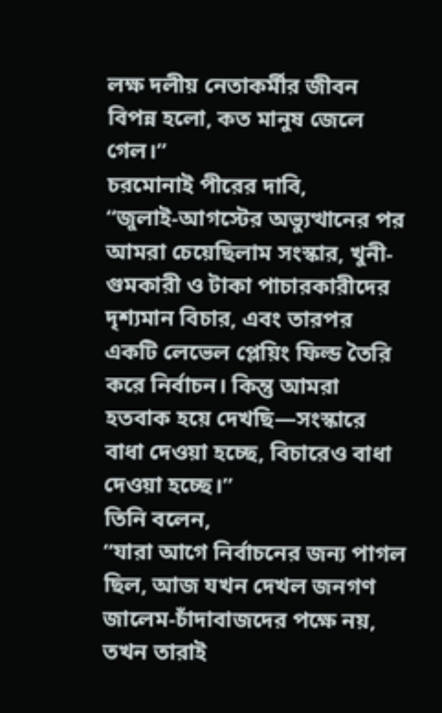লক্ষ দলীয় নেতাকর্মীর জীবন বিপন্ন হলো, কত মানুষ জেলে গেল।”
চরমোনাই পীরের দাবি,
“জুলাই-আগস্টের অভ্যুত্থানের পর আমরা চেয়েছিলাম সংস্কার, খুনী-গুমকারী ও টাকা পাচারকারীদের দৃশ্যমান বিচার, এবং তারপর একটি লেভেল প্লেয়িং ফিল্ড তৈরি করে নির্বাচন। কিন্তু আমরা হতবাক হয়ে দেখছি—সংস্কারে বাধা দেওয়া হচ্ছে, বিচারেও বাধা দেওয়া হচ্ছে।”
তিনি বলেন,
“যারা আগে নির্বাচনের জন্য পাগল ছিল, আজ যখন দেখল জনগণ জালেম-চাঁদাবাজদের পক্ষে নয়, তখন তারাই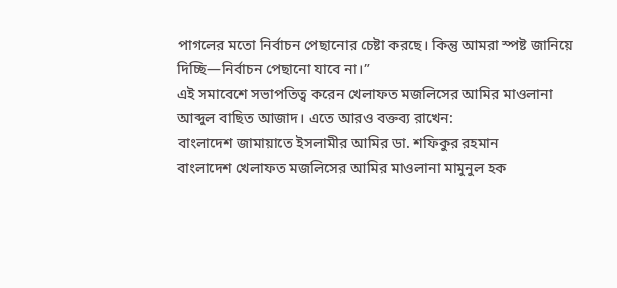পাগলের মতো নির্বাচন পেছানোর চেষ্টা করছে। কিন্তু আমরা স্পষ্ট জানিয়ে দিচ্ছি—নির্বাচন পেছানো যাবে না।”
এই সমাবেশে সভাপতিত্ব করেন খেলাফত মজলিসের আমির মাওলানা আব্দুল বাছিত আজাদ। এতে আরও বক্তব্য রাখেন:
বাংলাদেশ জামায়াতে ইসলামীর আমির ডা. শফিকুর রহমান
বাংলাদেশ খেলাফত মজলিসের আমির মাওলানা মামুনুল হক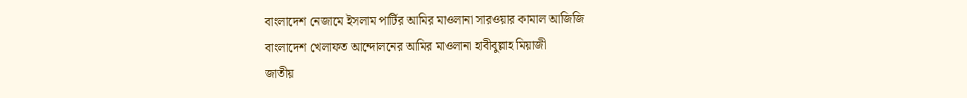বাংলাদেশ নেজামে ইসলাম পার্টির আমির মাওলানা সারওয়ার কামাল আজিজি
বাংলাদেশ খেলাফত আন্দোলনের আমির মাওলানা হাবীবুল্লাহ মিয়াজী
জাতীয়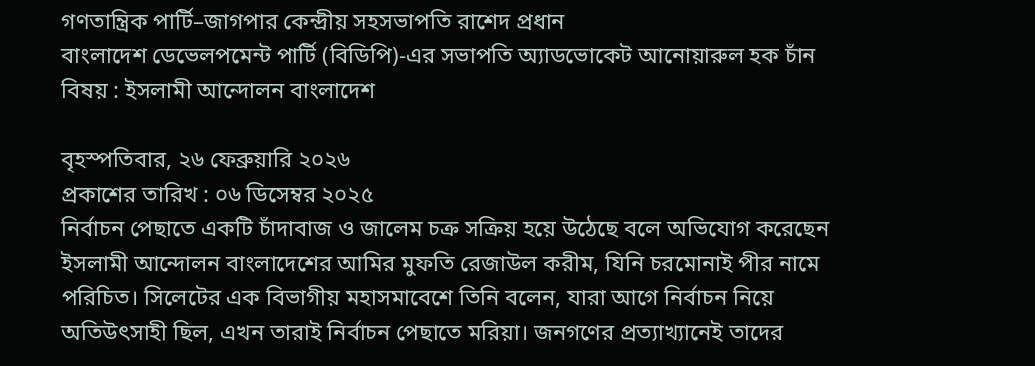গণতান্ত্রিক পার্টি–জাগপার কেন্দ্রীয় সহসভাপতি রাশেদ প্রধান
বাংলাদেশ ডেভেলপমেন্ট পার্টি (বিডিপি)-এর সভাপতি অ্যাডভোকেট আনোয়ারুল হক চাঁন
বিষয় : ইসলামী আন্দোলন বাংলাদেশ

বৃহস্পতিবার, ২৬ ফেব্রুয়ারি ২০২৬
প্রকাশের তারিখ : ০৬ ডিসেম্বর ২০২৫
নির্বাচন পেছাতে একটি চাঁদাবাজ ও জালেম চক্র সক্রিয় হয়ে উঠেছে বলে অভিযোগ করেছেন ইসলামী আন্দোলন বাংলাদেশের আমির মুফতি রেজাউল করীম, যিনি চরমোনাই পীর নামে পরিচিত। সিলেটের এক বিভাগীয় মহাসমাবেশে তিনি বলেন, যারা আগে নির্বাচন নিয়ে অতিউৎসাহী ছিল, এখন তারাই নির্বাচন পেছাতে মরিয়া। জনগণের প্রত্যাখ্যানেই তাদের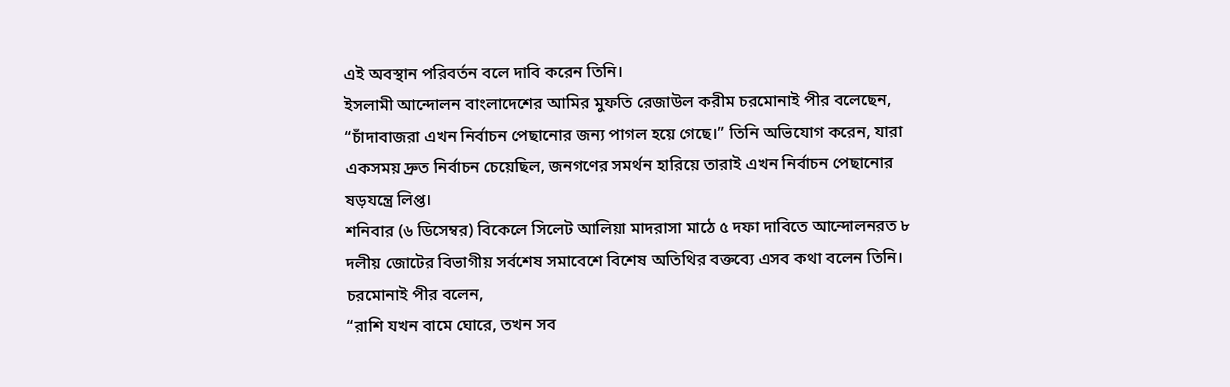এই অবস্থান পরিবর্তন বলে দাবি করেন তিনি।
ইসলামী আন্দোলন বাংলাদেশের আমির মুফতি রেজাউল করীম চরমোনাই পীর বলেছেন, “চাঁদাবাজরা এখন নির্বাচন পেছানোর জন্য পাগল হয়ে গেছে।” তিনি অভিযোগ করেন, যারা একসময় দ্রুত নির্বাচন চেয়েছিল, জনগণের সমর্থন হারিয়ে তারাই এখন নির্বাচন পেছানোর ষড়যন্ত্রে লিপ্ত।
শনিবার (৬ ডিসেম্বর) বিকেলে সিলেট আলিয়া মাদরাসা মাঠে ৫ দফা দাবিতে আন্দোলনরত ৮ দলীয় জোটের বিভাগীয় সর্বশেষ সমাবেশে বিশেষ অতিথির বক্তব্যে এসব কথা বলেন তিনি।
চরমোনাই পীর বলেন,
“রাশি যখন বামে ঘোরে, তখন সব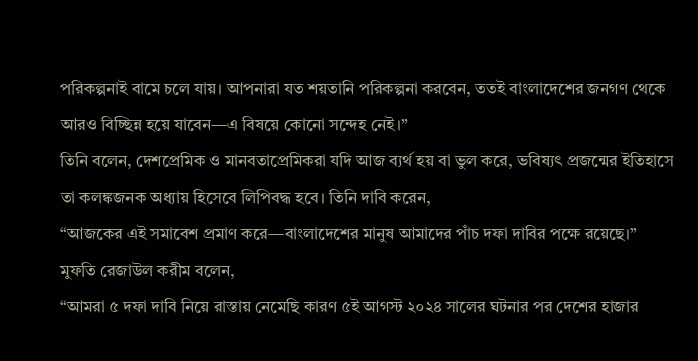পরিকল্পনাই বামে চলে যায়। আপনারা যত শয়তানি পরিকল্পনা করবেন, ততই বাংলাদেশের জনগণ থেকে আরও বিচ্ছিন্ন হয়ে যাবেন—এ বিষয়ে কোনো সন্দেহ নেই।”
তিনি বলেন, দেশপ্রেমিক ও মানবতাপ্রেমিকরা যদি আজ ব্যর্থ হয় বা ভুল করে, ভবিষ্যৎ প্রজন্মের ইতিহাসে তা কলঙ্কজনক অধ্যায় হিসেবে লিপিবদ্ধ হবে। তিনি দাবি করেন,
“আজকের এই সমাবেশ প্রমাণ করে—বাংলাদেশের মানুষ আমাদের পাঁচ দফা দাবির পক্ষে রয়েছে।”
মুফতি রেজাউল করীম বলেন,
“আমরা ৫ দফা দাবি নিয়ে রাস্তায় নেমেছি কারণ ৫ই আগস্ট ২০২৪ সালের ঘটনার পর দেশের হাজার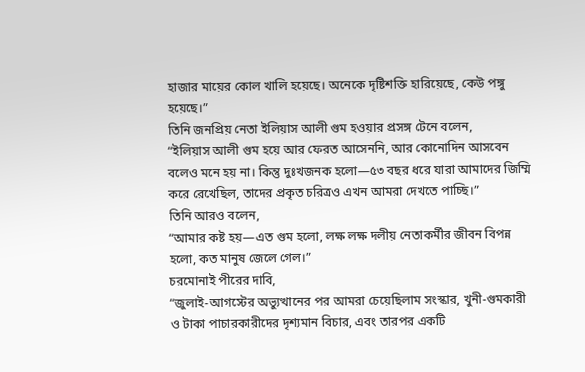হাজার মায়ের কোল খালি হয়েছে। অনেকে দৃষ্টিশক্তি হারিয়েছে, কেউ পঙ্গু হয়েছে।”
তিনি জনপ্রিয় নেতা ইলিয়াস আলী গুম হওয়ার প্রসঙ্গ টেনে বলেন,
“ইলিয়াস আলী গুম হয়ে আর ফেরত আসেননি, আর কোনোদিন আসবেন বলেও মনে হয় না। কিন্তু দুঃখজনক হলো—৫৩ বছর ধরে যারা আমাদের জিম্মি করে রেখেছিল, তাদের প্রকৃত চরিত্রও এখন আমরা দেখতে পাচ্ছি।”
তিনি আরও বলেন,
“আমার কষ্ট হয়—এত গুম হলো, লক্ষ লক্ষ দলীয় নেতাকর্মীর জীবন বিপন্ন হলো, কত মানুষ জেলে গেল।”
চরমোনাই পীরের দাবি,
“জুলাই-আগস্টের অভ্যুত্থানের পর আমরা চেয়েছিলাম সংস্কার, খুনী-গুমকারী ও টাকা পাচারকারীদের দৃশ্যমান বিচার, এবং তারপর একটি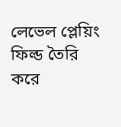লেভেল প্লেয়িং ফিল্ড তৈরি করে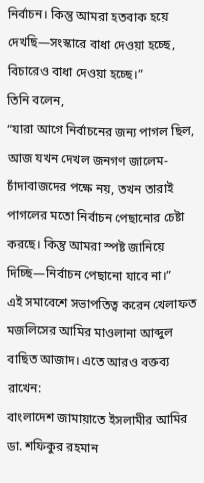নির্বাচন। কিন্তু আমরা হতবাক হয়ে দেখছি—সংস্কারে বাধা দেওয়া হচ্ছে, বিচারেও বাধা দেওয়া হচ্ছে।”
তিনি বলেন,
“যারা আগে নির্বাচনের জন্য পাগল ছিল, আজ যখন দেখল জনগণ জালেম-চাঁদাবাজদের পক্ষে নয়, তখন তারাই পাগলের মতো নির্বাচন পেছানোর চেষ্টা করছে। কিন্তু আমরা স্পষ্ট জানিয়ে দিচ্ছি—নির্বাচন পেছানো যাবে না।”
এই সমাবেশে সভাপতিত্ব করেন খেলাফত মজলিসের আমির মাওলানা আব্দুল বাছিত আজাদ। এতে আরও বক্তব্য রাখেন:
বাংলাদেশ জামায়াতে ইসলামীর আমির ডা. শফিকুর রহমান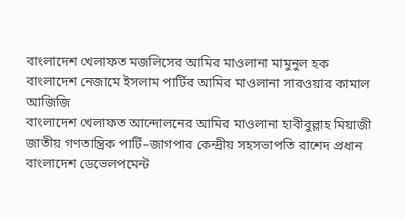বাংলাদেশ খেলাফত মজলিসের আমির মাওলানা মামুনুল হক
বাংলাদেশ নেজামে ইসলাম পার্টির আমির মাওলানা সারওয়ার কামাল আজিজি
বাংলাদেশ খেলাফত আন্দোলনের আমির মাওলানা হাবীবুল্লাহ মিয়াজী
জাতীয় গণতান্ত্রিক পার্টি–জাগপার কেন্দ্রীয় সহসভাপতি রাশেদ প্রধান
বাংলাদেশ ডেভেলপমেন্ট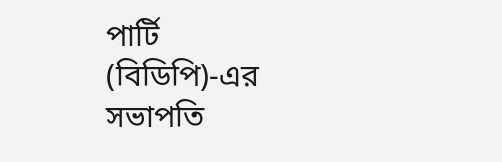পার্টি (বিডিপি)-এর সভাপতি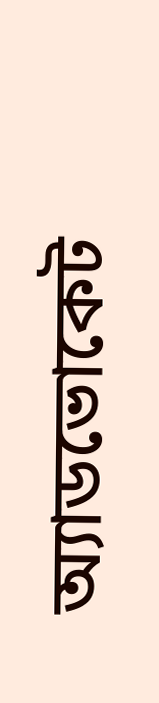অ্যাডভোকেট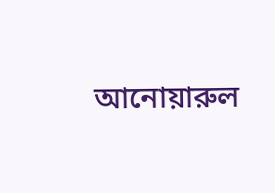আনোয়ারুল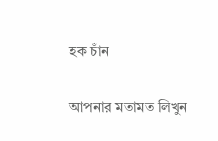হক চাঁন

আপনার মতামত লিখুন